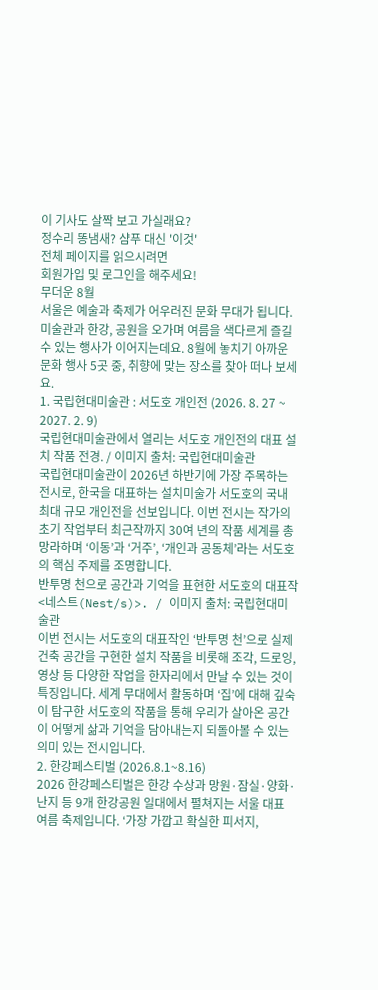이 기사도 살짝 보고 가실래요?
정수리 똥냄새? 샴푸 대신 '이것'
전체 페이지를 읽으시려면
회원가입 및 로그인을 해주세요!
무더운 8월
서울은 예술과 축제가 어우러진 문화 무대가 됩니다. 미술관과 한강, 공원을 오가며 여름을 색다르게 즐길 수 있는 행사가 이어지는데요. 8월에 놓치기 아까운 문화 행사 5곳 중, 취향에 맞는 장소를 찾아 떠나 보세요.
1. 국립현대미술관 : 서도호 개인전 (2026. 8. 27 ~ 2027. 2. 9)
국립현대미술관에서 열리는 서도호 개인전의 대표 설치 작품 전경. / 이미지 출처: 국립현대미술관
국립현대미술관이 2026년 하반기에 가장 주목하는 전시로, 한국을 대표하는 설치미술가 서도호의 국내 최대 규모 개인전을 선보입니다. 이번 전시는 작가의 초기 작업부터 최근작까지 30여 년의 작품 세계를 총망라하며 ‘이동’과 ‘거주’, ‘개인과 공동체’라는 서도호의 핵심 주제를 조명합니다.
반투명 천으로 공간과 기억을 표현한 서도호의 대표작 <네스트(Nest/s)>. / 이미지 출처: 국립현대미술관
이번 전시는 서도호의 대표작인 ‘반투명 천’으로 실제 건축 공간을 구현한 설치 작품을 비롯해 조각, 드로잉, 영상 등 다양한 작업을 한자리에서 만날 수 있는 것이 특징입니다. 세계 무대에서 활동하며 ‘집’에 대해 깊숙이 탐구한 서도호의 작품을 통해 우리가 살아온 공간이 어떻게 삶과 기억을 담아내는지 되돌아볼 수 있는 의미 있는 전시입니다.
2. 한강페스티벌 (2026.8.1~8.16)
2026 한강페스티벌은 한강 수상과 망원·잠실·양화·난지 등 9개 한강공원 일대에서 펼쳐지는 서울 대표 여름 축제입니다. ‘가장 가깝고 확실한 피서지,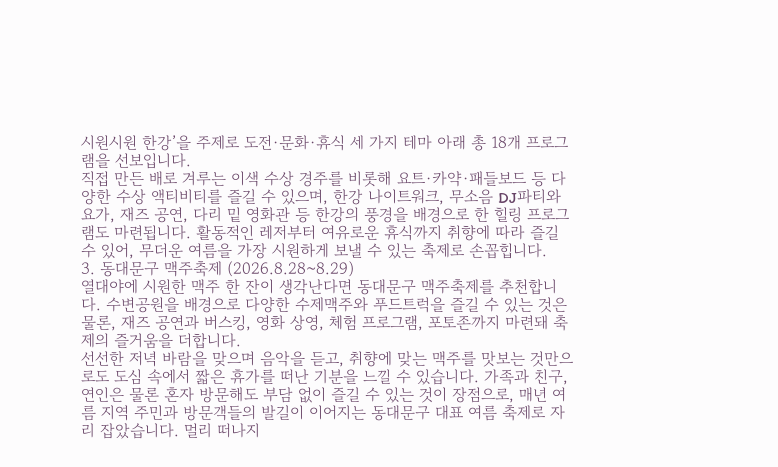시원시원 한강’을 주제로 도전·문화·휴식 세 가지 테마 아래 총 18개 프로그램을 선보입니다.
직접 만든 배로 겨루는 이색 수상 경주를 비롯해 요트·카약·패들보드 등 다양한 수상 액티비티를 즐길 수 있으며, 한강 나이트워크, 무소음 DJ파티와 요가, 재즈 공연, 다리 밑 영화관 등 한강의 풍경을 배경으로 한 힐링 프로그램도 마련됩니다. 활동적인 레저부터 여유로운 휴식까지 취향에 따라 즐길 수 있어, 무더운 여름을 가장 시원하게 보낼 수 있는 축제로 손꼽힙니다.
3. 동대문구 맥주축제 (2026.8.28~8.29)
열대야에 시원한 맥주 한 잔이 생각난다면 동대문구 맥주축제를 추천합니다. 수변공원을 배경으로 다양한 수제맥주와 푸드트럭을 즐길 수 있는 것은 물론, 재즈 공연과 버스킹, 영화 상영, 체험 프로그램, 포토존까지 마련돼 축제의 즐거움을 더합니다.
선선한 저녁 바람을 맞으며 음악을 듣고, 취향에 맞는 맥주를 맛보는 것만으로도 도심 속에서 짧은 휴가를 떠난 기분을 느낄 수 있습니다. 가족과 친구, 연인은 물론 혼자 방문해도 부담 없이 즐길 수 있는 것이 장점으로, 매년 여름 지역 주민과 방문객들의 발길이 이어지는 동대문구 대표 여름 축제로 자리 잡았습니다. 멀리 떠나지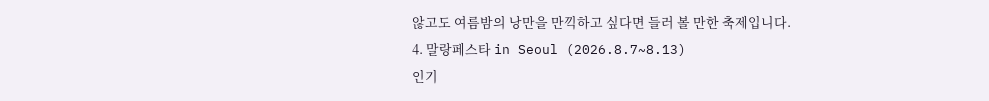않고도 여름밤의 낭만을 만끽하고 싶다면 들러 볼 만한 축제입니다.
4. 말랑페스타 in Seoul (2026.8.7~8.13)
인기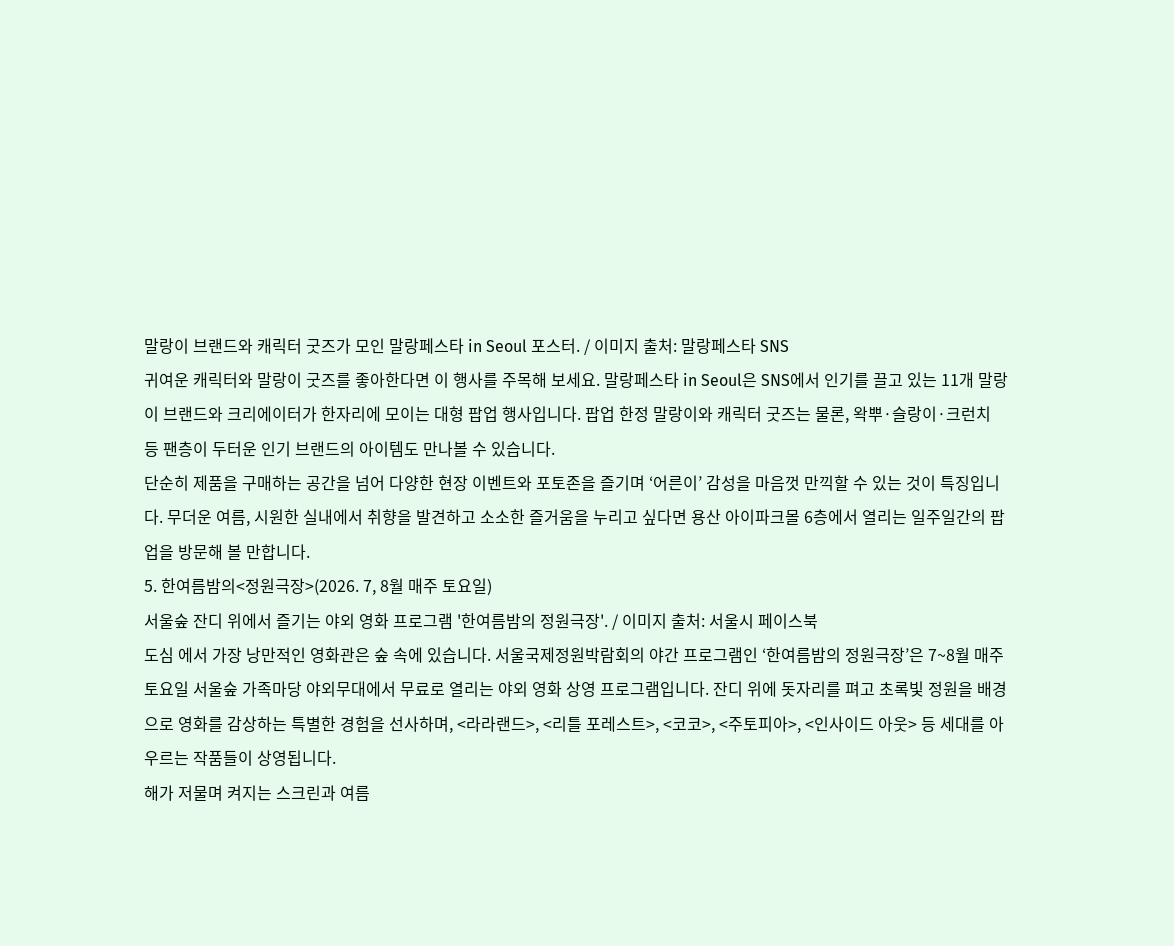말랑이 브랜드와 캐릭터 굿즈가 모인 말랑페스타 in Seoul 포스터. / 이미지 출처: 말랑페스타 SNS
귀여운 캐릭터와 말랑이 굿즈를 좋아한다면 이 행사를 주목해 보세요. 말랑페스타 in Seoul은 SNS에서 인기를 끌고 있는 11개 말랑이 브랜드와 크리에이터가 한자리에 모이는 대형 팝업 행사입니다. 팝업 한정 말랑이와 캐릭터 굿즈는 물론, 왁뿌·슬랑이·크런치 등 팬층이 두터운 인기 브랜드의 아이템도 만나볼 수 있습니다.
단순히 제품을 구매하는 공간을 넘어 다양한 현장 이벤트와 포토존을 즐기며 ‘어른이’ 감성을 마음껏 만끽할 수 있는 것이 특징입니다. 무더운 여름, 시원한 실내에서 취향을 발견하고 소소한 즐거움을 누리고 싶다면 용산 아이파크몰 6층에서 열리는 일주일간의 팝업을 방문해 볼 만합니다.
5. 한여름밤의<정원극장>(2026. 7, 8월 매주 토요일)
서울숲 잔디 위에서 즐기는 야외 영화 프로그램 '한여름밤의 정원극장'. / 이미지 출처: 서울시 페이스북
도심 에서 가장 낭만적인 영화관은 숲 속에 있습니다. 서울국제정원박람회의 야간 프로그램인 ‘한여름밤의 정원극장’은 7~8월 매주 토요일 서울숲 가족마당 야외무대에서 무료로 열리는 야외 영화 상영 프로그램입니다. 잔디 위에 돗자리를 펴고 초록빛 정원을 배경으로 영화를 감상하는 특별한 경험을 선사하며, <라라랜드>, <리틀 포레스트>, <코코>, <주토피아>, <인사이드 아웃> 등 세대를 아우르는 작품들이 상영됩니다.
해가 저물며 켜지는 스크린과 여름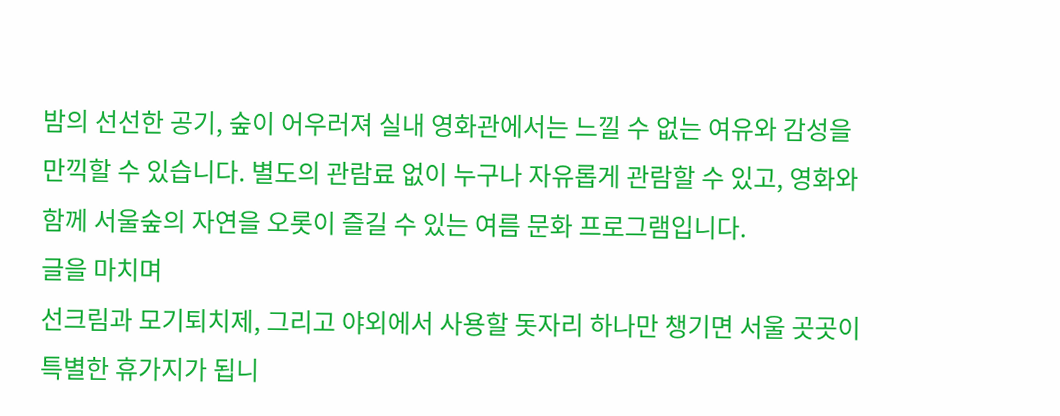밤의 선선한 공기, 숲이 어우러져 실내 영화관에서는 느낄 수 없는 여유와 감성을 만끽할 수 있습니다. 별도의 관람료 없이 누구나 자유롭게 관람할 수 있고, 영화와 함께 서울숲의 자연을 오롯이 즐길 수 있는 여름 문화 프로그램입니다.
글을 마치며
선크림과 모기퇴치제, 그리고 야외에서 사용할 돗자리 하나만 챙기면 서울 곳곳이 특별한 휴가지가 됩니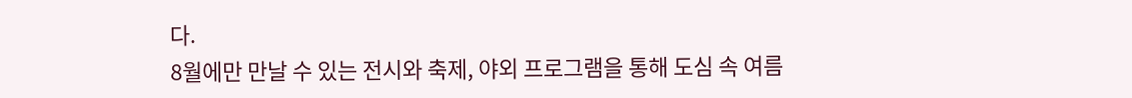다.
8월에만 만날 수 있는 전시와 축제, 야외 프로그램을 통해 도심 속 여름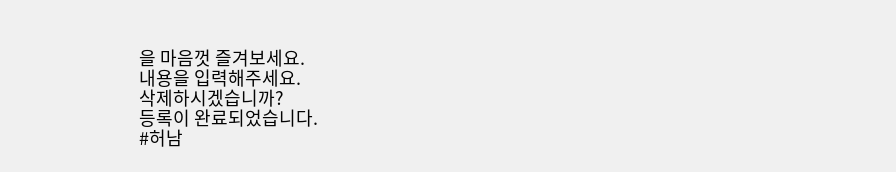을 마음껏 즐겨보세요.
내용을 입력해주세요.
삭제하시겠습니까?
등록이 완료되었습니다.
#허남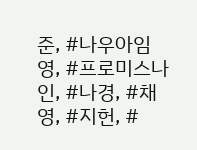준, #나우아임영, #프로미스나인, #나경, #채영, #지헌, #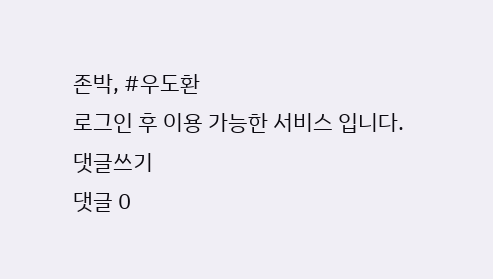존박, #우도환
로그인 후 이용 가능한 서비스 입니다.
댓글쓰기
댓글 0